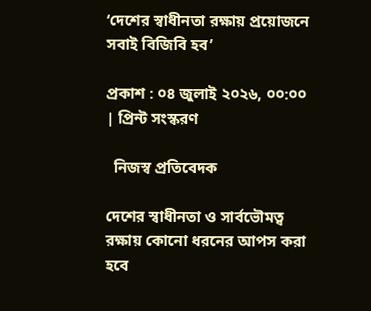‘দেশের স্বাধীনতা রক্ষায় প্রয়োজনে সবাই বিজিবি হব’

প্রকাশ : ০৪ জুলাই ২০২৬, ০০:০০ | প্রিন্ট সংস্করণ

  নিজস্ব প্রতিবেদক

দেশের স্বাধীনতা ও সার্বভৌমত্ব রক্ষায় কোনো ধরনের আপস করা হবে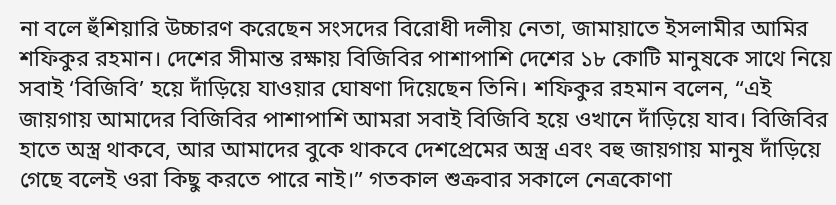না বলে হুঁশিয়ারি উচ্চারণ করেছেন সংসদের বিরোধী দলীয় নেতা, জামায়াতে ইসলামীর আমির শফিকুর রহমান। দেশের সীমান্ত রক্ষায় বিজিবির পাশাপাশি দেশের ১৮ কোটি মানুষকে সাথে নিয়ে সবাই ‘বিজিবি’ হয়ে দাঁড়িয়ে যাওয়ার ঘোষণা দিয়েছেন তিনি। শফিকুর রহমান বলেন, “এই জায়গায় আমাদের বিজিবির পাশাপাশি আমরা সবাই বিজিবি হয়ে ওখানে দাঁড়িয়ে যাব। বিজিবির হাতে অস্ত্র থাকবে, আর আমাদের বুকে থাকবে দেশপ্রেমের অস্ত্র এবং বহু জায়গায় মানুষ দাঁড়িয়ে গেছে বলেই ওরা কিছু করতে পারে নাই।” গতকাল শুক্রবার সকালে নেত্রকোণা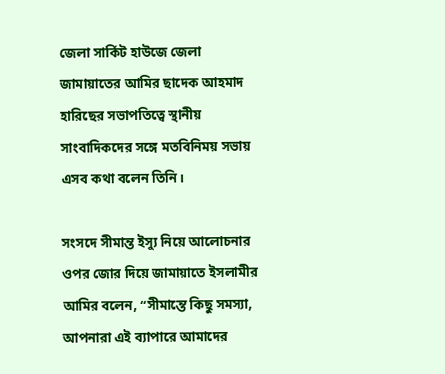জেলা সার্কিট হাউজে জেলা জামায়াতের আমির ছাদেক আহমাদ হারিছের সভাপতিত্বে স্থানীয় সাংবাদিকদের সঙ্গে মতবিনিময় সভায় এসব কথা বলেন তিনি।

সংসদে সীমান্ত ইস্যু নিয়ে আলোচনার ওপর জোর দিয়ে জামায়াতে ইসলামীর আমির বলেন, “সীমান্তে কিছু সমস্যা, আপনারা এই ব্যাপারে আমাদের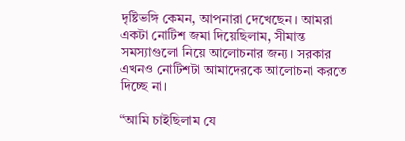দৃষ্টিভঙ্গি কেমন, আপনারা দেখেছেন। আমরা একটা নোটিশ জমা দিয়েছিলাম, সীমান্ত সমস্যাগুলো নিয়ে আলোচনার জন্য। সরকার এখনও নোটিশটা আমাদেরকে আলোচনা করতে দিচ্ছে না।

“আমি চাইছিলাম যে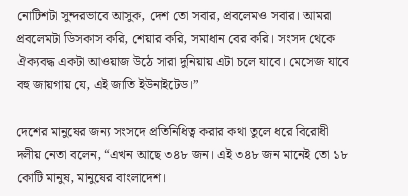নোটিশটা সুন্দরভাবে আসুক, দেশ তো সবার, প্রবলেমও সবার। আমরা প্রবলেমটা ডিসকাস করি, শেয়ার করি, সমাধান বের করি। সংসদ থেকে ঐক্যবদ্ধ একটা আওয়াজ উঠে সারা দুনিয়ায় এটা চলে যাবে। মেসেজ যাবে বহু জায়গায় যে, এই জাতি ইউনাইটেড।”

দেশের মানুষের জন্য সংসদে প্রতিনিধিত্ব করার কথা তুলে ধরে বিরোধী দলীয় নেতা বলেন, “এখন আছে ৩৪৮ জন। এই ৩৪৮ জন মানেই তো ১৮ কোটি মানুষ, মানুষের বাংলাদেশ।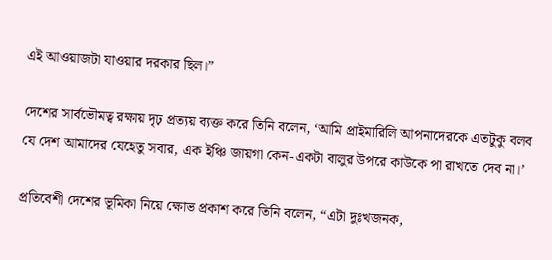এই আওয়াজটা যাওয়ার দরকার ছিল।”

দেশের সার্বভৌমত্ব রক্ষায় দৃঢ় প্রত্যয় ব্যক্ত করে তিনি বলেন, ‘আমি প্রাইমারিলি আপনাদেরকে এতটুকু বলব যে দেশ আমাদের যেহেতু সবার, এক ইঞ্চি জায়গা কেন-একটা বালুর উপরে কাউকে পা রাখতে দেব না।’

প্রতিবেশী দেশের ভূমিকা নিয়ে ক্ষোভ প্রকাশ করে তিনি বলেন, “এটা দুঃখজনক,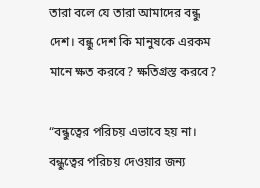তারা বলে যে তারা আমাদের বন্ধু দেশ। বন্ধু দেশ কি মানুষকে এরকম মানে ক্ষত করবে? ক্ষতিগ্রস্ত করবে?

“বন্ধুত্বের পরিচয় এভাবে হয় না। বন্ধুত্বের পরিচয় দেওয়ার জন্য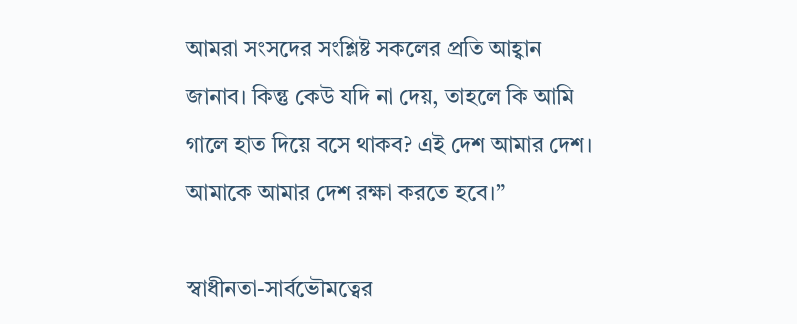আমরা সংসদের সংশ্লিষ্ট সকলের প্রতি আহ্বান জানাব। কিন্তু কেউ যদি না দেয়, তাহলে কি আমি গালে হাত দিয়ে বসে থাকব? এই দেশ আমার দেশ। আমাকে আমার দেশ রক্ষা করতে হবে।”

স্বাধীনতা-সার্বভৌমত্বের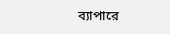ব্যাপারে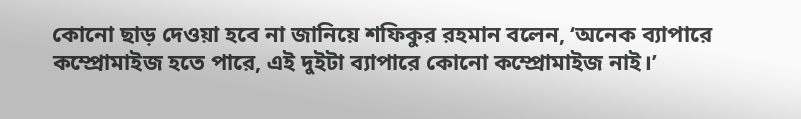কোনো ছাড় দেওয়া হবে না জানিয়ে শফিকুর রহমান বলেন, ‘অনেক ব্যাপারে কম্প্রোমাইজ হতে পারে, এই দুইটা ব্যাপারে কোনো কম্প্রোমাইজ নাই।’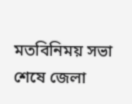মতবিনিময় সভা শেষে জেলা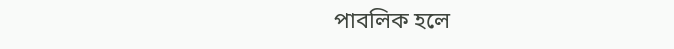পাবলিক হলে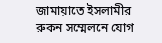জামায়াতে ইসলামীর রুকন সম্মেলনে যোগ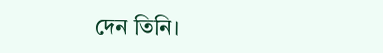দেন তিনি।